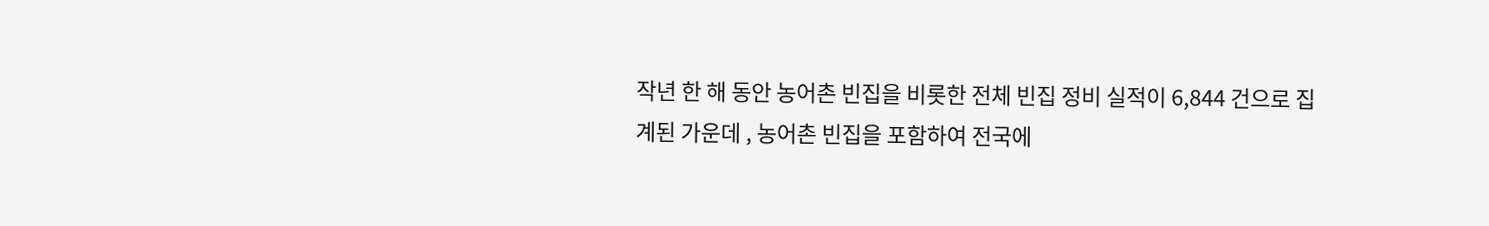작년 한 해 동안 농어촌 빈집을 비롯한 전체 빈집 정비 실적이 6,844 건으로 집계된 가운데 , 농어촌 빈집을 포함하여 전국에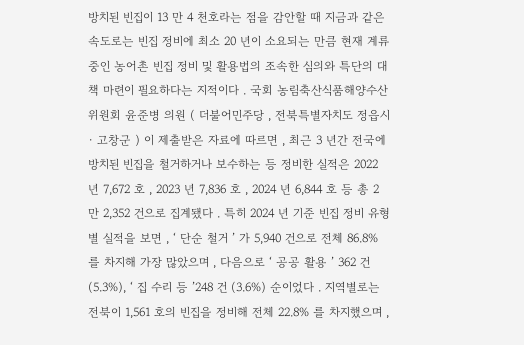방치된 빈집이 13 만 4 천호라는 점을 감안할 때 지금과 같은 속도로는 빈집 정비에 최소 20 년이 소요되는 만큼 현재 계류 중인 농어촌 빈집 정비 및 활용법의 조속한 심의와 특단의 대책 마련이 필요하다는 지적이다 . 국회 농림축산식품해양수산위원회 윤준병 의원 ( 더불어민주당 , 전북특별자치도 정읍시 · 고창군 ) 이 제출받은 자료에 따르면 , 최근 3 년간 전국에 방치된 빈집을 철거하거나 보수하는 등 정비한 실적은 2022 년 7,672 호 , 2023 년 7,836 호 , 2024 년 6,844 호 등 총 2 만 2,352 건으로 집계됐다 . 특히 2024 년 기준 빈집 정비 유형별 실적을 보면 , ‘ 단순 철거 ’ 가 5,940 건으로 전체 86.8% 를 차지해 가장 많았으며 , 다음으로 ‘ 공공 활용 ’ 362 건 (5.3%), ‘ 집 수리 등 ’248 건 (3.6%) 순이었다 . 지역별로는 전북이 1,561 호의 빈집을 정비해 전체 22.8% 를 차지했으며 ,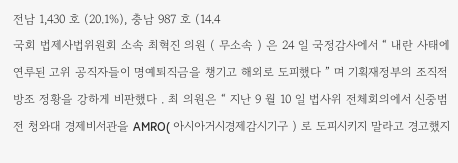전남 1,430 호 (20.1%), 충남 987 호 (14.4
국회 법제사법위원회 소속 최혁진 의원 ( 무소속 ) 은 24 일 국정감사에서 “ 내란 사태에 연루된 고위 공직자들이 명예퇴직금을 챙기고 해외로 도피했다 ” 며 기획재정부의 조직적 방조 정황을 강하게 비판했다 . 최 의원은 “ 지난 9 월 10 일 법사위 전체회의에서 신중범 전 청와대 경제비서관을 AMRO( 아시아거시경제감시기구 ) 로 도피시키지 말라고 경고했지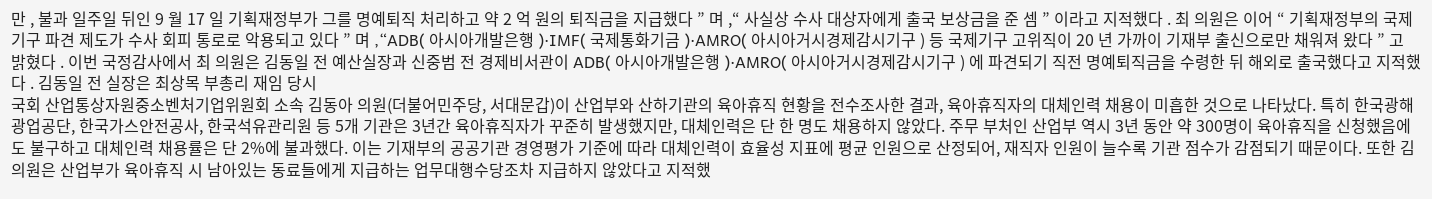만 , 불과 일주일 뒤인 9 월 17 일 기획재정부가 그를 명예퇴직 처리하고 약 2 억 원의 퇴직금을 지급했다 ” 며 ,“ 사실상 수사 대상자에게 출국 보상금을 준 셈 ” 이라고 지적했다 . 최 의원은 이어 “ 기획재정부의 국제기구 파견 제도가 수사 회피 통로로 악용되고 있다 ” 며 ,“ADB( 아시아개발은행 )·IMF( 국제통화기금 )·AMRO( 아시아거시경제감시기구 ) 등 국제기구 고위직이 20 년 가까이 기재부 출신으로만 채워져 왔다 ” 고 밝혔다 . 이번 국정감사에서 최 의원은 김동일 전 예산실장과 신중범 전 경제비서관이 ADB( 아시아개발은행 )·AMRO( 아시아거시경제감시기구 ) 에 파견되기 직전 명예퇴직금을 수령한 뒤 해외로 출국했다고 지적했다 . 김동일 전 실장은 최상목 부총리 재임 당시
국회 산업통상자원중소벤처기업위원회 소속 김동아 의원(더불어민주당, 서대문갑)이 산업부와 산하기관의 육아휴직 현황을 전수조사한 결과, 육아휴직자의 대체인력 채용이 미흡한 것으로 나타났다. 특히 한국광해광업공단, 한국가스안전공사, 한국석유관리원 등 5개 기관은 3년간 육아휴직자가 꾸준히 발생했지만, 대체인력은 단 한 명도 채용하지 않았다. 주무 부처인 산업부 역시 3년 동안 약 300명이 육아휴직을 신청했음에도 불구하고 대체인력 채용률은 단 2%에 불과했다. 이는 기재부의 공공기관 경영평가 기준에 따라 대체인력이 효율성 지표에 평균 인원으로 산정되어, 재직자 인원이 늘수록 기관 점수가 감점되기 때문이다. 또한 김 의원은 산업부가 육아휴직 시 남아있는 동료들에게 지급하는 업무대행수당조차 지급하지 않았다고 지적했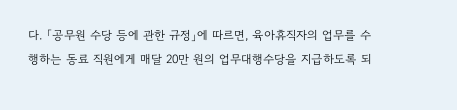다. 「공무원 수당 등에 관한 규정」에 따르면, 육아휴직자의 업무를 수행하는 동료 직원에게 매달 20만 원의 업무대행수당을 지급하도록 되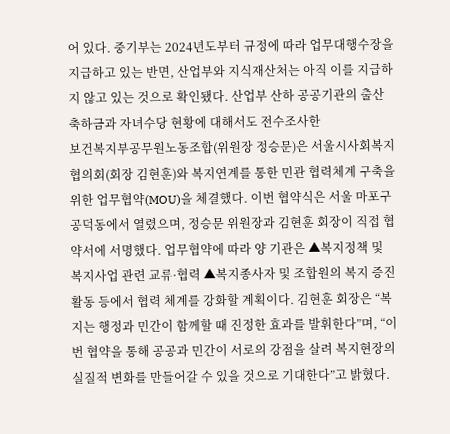어 있다. 중기부는 2024년도부터 규정에 따라 업무대행수장을 지급하고 있는 반면, 산업부와 지식재산처는 아직 이를 지급하지 않고 있는 것으로 확인됐다. 산업부 산하 공공기관의 출산축하금과 자녀수당 현황에 대해서도 전수조사한
보건복지부공무원노동조합(위원장 정승문)은 서울시사회복지협의회(회장 김현훈)와 복지연계를 통한 민관 협력체계 구축을 위한 업무협약(MOU)을 체결했다. 이번 협약식은 서울 마포구 공덕동에서 열렸으며, 정승문 위원장과 김현훈 회장이 직접 협약서에 서명했다. 업무협약에 따라 양 기관은 ▲복지정책 및 복지사업 관련 교류·협력 ▲복지종사자 및 조합원의 복지 증진 활동 등에서 협력 체계를 강화할 계획이다. 김현훈 회장은 “복지는 행정과 민간이 함께할 때 진정한 효과를 발휘한다”며, “이번 협약을 통해 공공과 민간이 서로의 강점을 살려 복지현장의 실질적 변화를 만들어갈 수 있을 것으로 기대한다”고 밝혔다.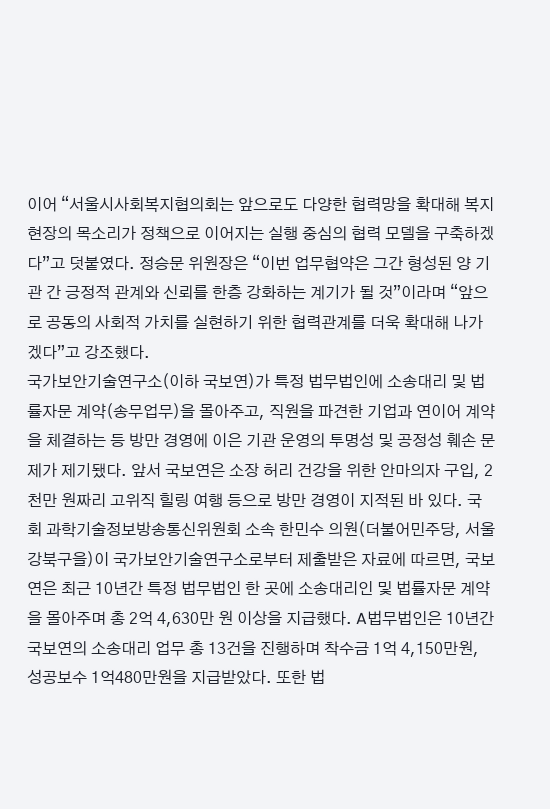이어 “서울시사회복지협의회는 앞으로도 다양한 협력망을 확대해 복지현장의 목소리가 정책으로 이어지는 실행 중심의 협력 모델을 구축하겠다”고 덧붙였다. 정승문 위원장은 “이번 업무협약은 그간 형성된 양 기관 간 긍정적 관계와 신뢰를 한층 강화하는 계기가 될 것”이라며 “앞으로 공동의 사회적 가치를 실현하기 위한 협력관계를 더욱 확대해 나가겠다”고 강조했다.
국가보안기술연구소(이하 국보연)가 특정 법무법인에 소송대리 및 법률자문 계약(송무업무)을 몰아주고, 직원을 파견한 기업과 연이어 계약을 체결하는 등 방만 경영에 이은 기관 운영의 투명성 및 공정성 훼손 문제가 제기됐다. 앞서 국보연은 소장 허리 건강을 위한 안마의자 구입, 2천만 원짜리 고위직 힐링 여행 등으로 방만 경영이 지적된 바 있다. 국회 과학기술정보방송통신위원회 소속 한민수 의원(더불어민주당, 서울 강북구을)이 국가보안기술연구소로부터 제출받은 자료에 따르면, 국보연은 최근 10년간 특정 법무법인 한 곳에 소송대리인 및 법률자문 계약을 몰아주며 총 2억 4,630만 원 이상을 지급했다. A법무법인은 10년간 국보연의 소송대리 업무 총 13건을 진행하며 착수금 1억 4,150만원, 성공보수 1억480만원을 지급받았다. 또한 법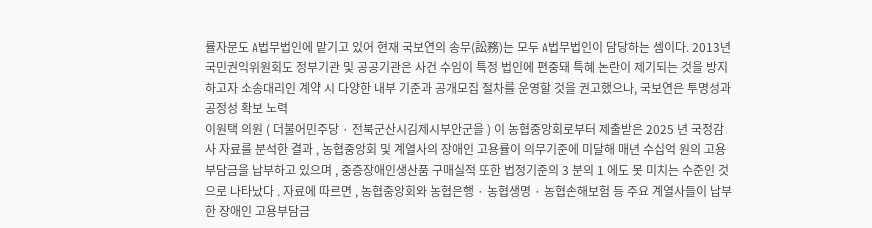률자문도 A법무법인에 맡기고 있어 현재 국보연의 송무(訟務)는 모두 A법무법인이 담당하는 셈이다. 2013년 국민권익위원회도 정부기관 및 공공기관은 사건 수임이 특정 법인에 편중돼 특혜 논란이 제기되는 것을 방지하고자 소송대리인 계약 시 다양한 내부 기준과 공개모집 절차를 운영할 것을 권고했으나, 국보연은 투명성과 공정성 확보 노력
이원택 의원 ( 더불어민주당 · 전북군산시김제시부안군을 ) 이 농협중앙회로부터 제출받은 2025 년 국정감사 자료를 분석한 결과 , 농협중앙회 및 계열사의 장애인 고용률이 의무기준에 미달해 매년 수십억 원의 고용부담금을 납부하고 있으며 , 중증장애인생산품 구매실적 또한 법정기준의 3 분의 1 에도 못 미치는 수준인 것으로 나타났다 . 자료에 따르면 , 농협중앙회와 농협은행 · 농협생명 · 농협손해보험 등 주요 계열사들이 납부한 장애인 고용부담금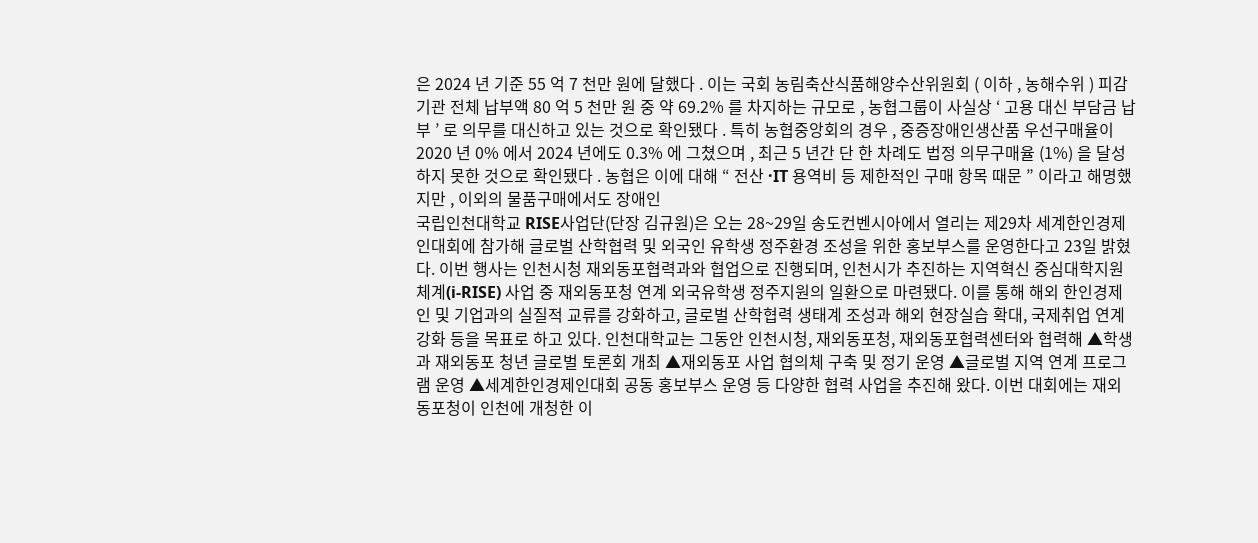은 2024 년 기준 55 억 7 천만 원에 달했다 . 이는 국회 농림축산식품해양수산위원회 ( 이하 , 농해수위 ) 피감기관 전체 납부액 80 억 5 천만 원 중 약 69.2% 를 차지하는 규모로 , 농협그룹이 사실상 ‘ 고용 대신 부담금 납부 ’ 로 의무를 대신하고 있는 것으로 확인됐다 . 특히 농협중앙회의 경우 , 중증장애인생산품 우선구매율이 2020 년 0% 에서 2024 년에도 0.3% 에 그쳤으며 , 최근 5 년간 단 한 차례도 법정 의무구매율 (1%) 을 달성하지 못한 것으로 확인됐다 . 농협은 이에 대해 “ 전산 ·IT 용역비 등 제한적인 구매 항목 때문 ” 이라고 해명했지만 , 이외의 물품구매에서도 장애인
국립인천대학교 RISE사업단(단장 김규원)은 오는 28~29일 송도컨벤시아에서 열리는 제29차 세계한인경제인대회에 참가해 글로벌 산학협력 및 외국인 유학생 정주환경 조성을 위한 홍보부스를 운영한다고 23일 밝혔다. 이번 행사는 인천시청 재외동포협력과와 협업으로 진행되며, 인천시가 추진하는 지역혁신 중심대학지원체계(i-RISE) 사업 중 재외동포청 연계 외국유학생 정주지원의 일환으로 마련됐다. 이를 통해 해외 한인경제인 및 기업과의 실질적 교류를 강화하고, 글로벌 산학협력 생태계 조성과 해외 현장실습 확대, 국제취업 연계 강화 등을 목표로 하고 있다. 인천대학교는 그동안 인천시청, 재외동포청, 재외동포협력센터와 협력해 ▲학생과 재외동포 청년 글로벌 토론회 개최 ▲재외동포 사업 협의체 구축 및 정기 운영 ▲글로벌 지역 연계 프로그램 운영 ▲세계한인경제인대회 공동 홍보부스 운영 등 다양한 협력 사업을 추진해 왔다. 이번 대회에는 재외동포청이 인천에 개청한 이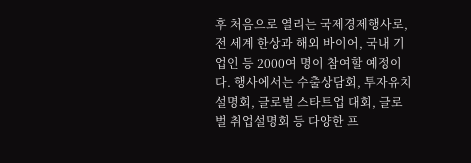후 처음으로 열리는 국제경제행사로, 전 세계 한상과 해외 바이어, 국내 기업인 등 2000여 명이 참여할 예정이다. 행사에서는 수출상담회, 투자유치설명회, 글로벌 스타트업 대회, 글로벌 취업설명회 등 다양한 프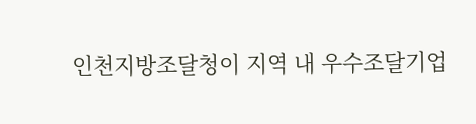인천지방조달청이 지역 내 우수조달기업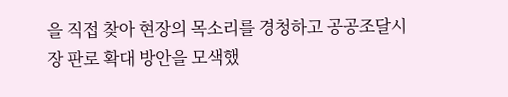을 직접 찾아 현장의 목소리를 경청하고 공공조달시장 판로 확대 방안을 모색했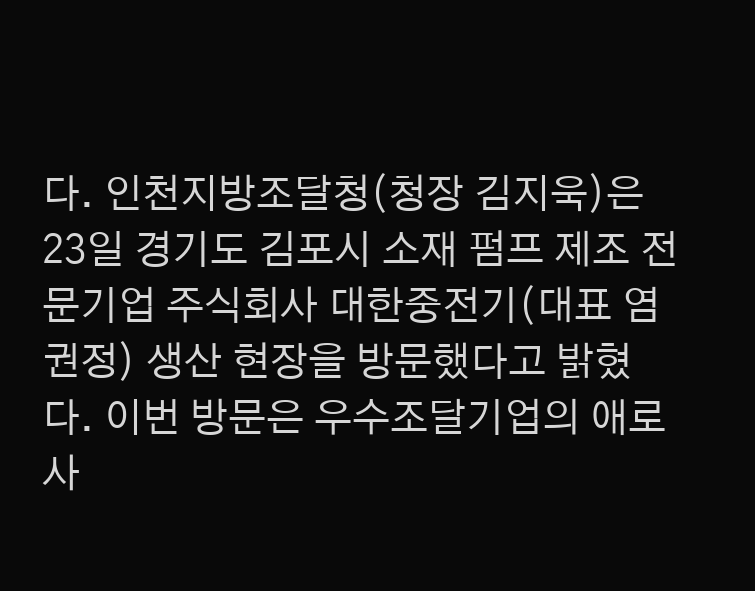다. 인천지방조달청(청장 김지욱)은 23일 경기도 김포시 소재 펌프 제조 전문기업 주식회사 대한중전기(대표 염권정) 생산 현장을 방문했다고 밝혔다. 이번 방문은 우수조달기업의 애로사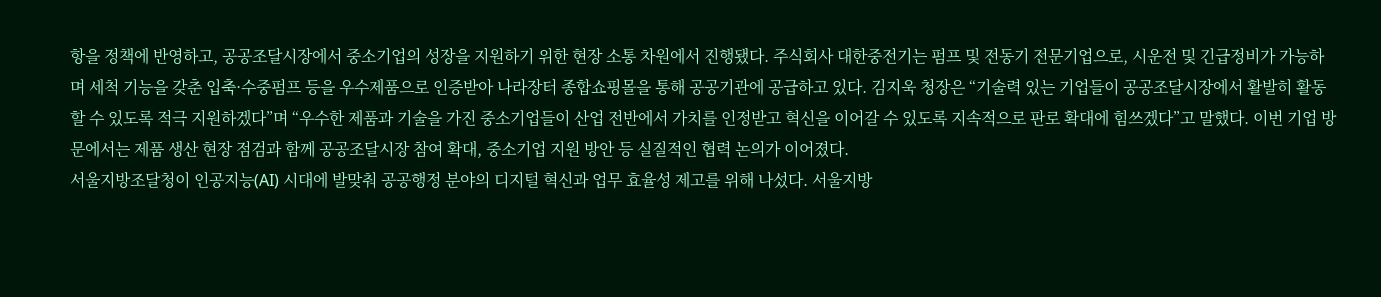항을 정책에 반영하고, 공공조달시장에서 중소기업의 성장을 지원하기 위한 현장 소통 차원에서 진행됐다. 주식회사 대한중전기는 펌프 및 전동기 전문기업으로, 시운전 및 긴급정비가 가능하며 세척 기능을 갖춘 입축·수중펌프 등을 우수제품으로 인증받아 나라장터 종합쇼핑몰을 통해 공공기관에 공급하고 있다. 김지욱 청장은 “기술력 있는 기업들이 공공조달시장에서 활발히 활동할 수 있도록 적극 지원하겠다”며 “우수한 제품과 기술을 가진 중소기업들이 산업 전반에서 가치를 인정받고 혁신을 이어갈 수 있도록 지속적으로 판로 확대에 힘쓰겠다”고 말했다. 이번 기업 방문에서는 제품 생산 현장 점검과 함께 공공조달시장 참여 확대, 중소기업 지원 방안 등 실질적인 협력 논의가 이어졌다.
서울지방조달청이 인공지능(AI) 시대에 발맞춰 공공행정 분야의 디지털 혁신과 업무 효율성 제고를 위해 나섰다. 서울지방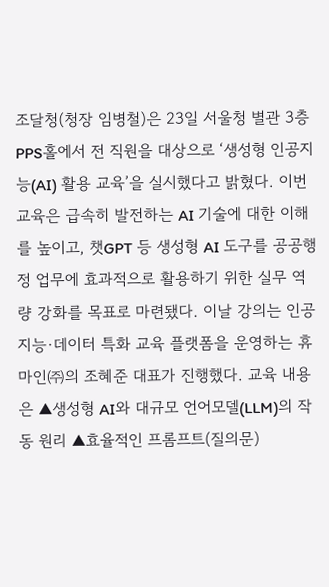조달청(청장 임병철)은 23일 서울청 별관 3층 PPS홀에서 전 직원을 대상으로 ‘생성형 인공지능(AI) 활용 교육’을 실시했다고 밝혔다. 이번 교육은 급속히 발전하는 AI 기술에 대한 이해를 높이고, 챗GPT 등 생성형 AI 도구를 공공행정 업무에 효과적으로 활용하기 위한 실무 역량 강화를 목표로 마련됐다. 이날 강의는 인공지능·데이터 특화 교육 플랫폼을 운영하는 휴마인㈜의 조혜준 대표가 진행했다. 교육 내용은 ▲생성형 AI와 대규모 언어모델(LLM)의 작동 원리 ▲효율적인 프롬프트(질의문)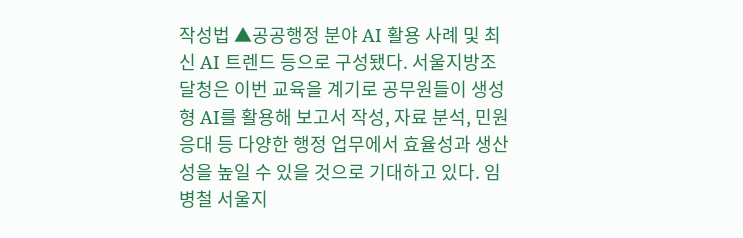작성법 ▲공공행정 분야 AI 활용 사례 및 최신 AI 트렌드 등으로 구성됐다. 서울지방조달청은 이번 교육을 계기로 공무원들이 생성형 AI를 활용해 보고서 작성, 자료 분석, 민원 응대 등 다양한 행정 업무에서 효율성과 생산성을 높일 수 있을 것으로 기대하고 있다. 임병철 서울지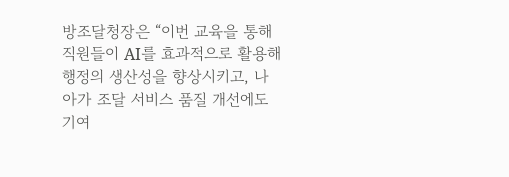방조달청장은 “이번 교육을 통해 직원들이 AI를 효과적으로 활용해 행정의 생산성을 향상시키고, 나아가 조달 서비스 품질 개선에도 기여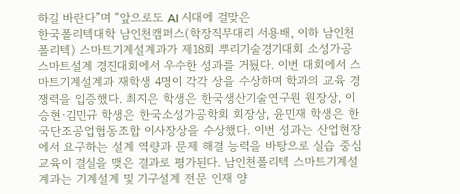하길 바란다”며 “앞으로도 AI 시대에 걸맞은
한국폴리텍대학 남인천캠퍼스(학장직무대리 서용배, 이하 남인천폴리텍) 스마트기계설계과가 제18회 뿌리기술경기대회 소성가공 스마트설계 경진대회에서 우수한 성과를 거뒀다. 이번 대회에서 스마트기계설계과 재학생 4명이 각각 상을 수상하며 학과의 교육 경쟁력을 입증했다. 최지은 학생은 한국생산기술연구원 원장상, 이승현·김민규 학생은 한국소성가공학회 회장상, 윤민재 학생은 한국단조공업협동조합 이사장상을 수상했다. 이번 성과는 산업현장에서 요구하는 설계 역량과 문제 해결 능력을 바탕으로 실습 중심 교육이 결실을 맺은 결과로 평가된다. 남인천폴리텍 스마트기계설계과는 기계설계 및 기구설계 전문 인재 양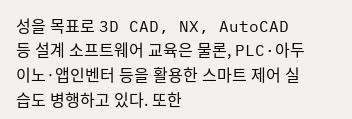성을 목표로 3D CAD, NX, AutoCAD 등 설계 소프트웨어 교육은 물론, PLC·아두이노·앱인벤터 등을 활용한 스마트 제어 실습도 병행하고 있다. 또한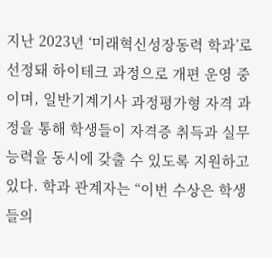지난 2023년 ‘미래혁신성장동력 학과’로 선정돼 하이테크 과정으로 개편 운영 중이며, 일반기계기사 과정평가형 자격 과정을 통해 학생들이 자격증 취득과 실무 능력을 동시에 갖출 수 있도록 지원하고 있다. 학과 관계자는 “이번 수상은 학생들의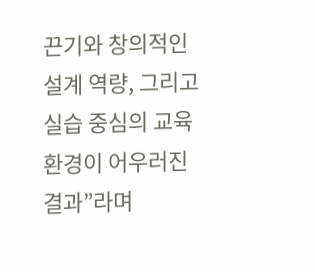끈기와 창의적인 설계 역량, 그리고 실습 중심의 교육환경이 어우러진 결과”라며